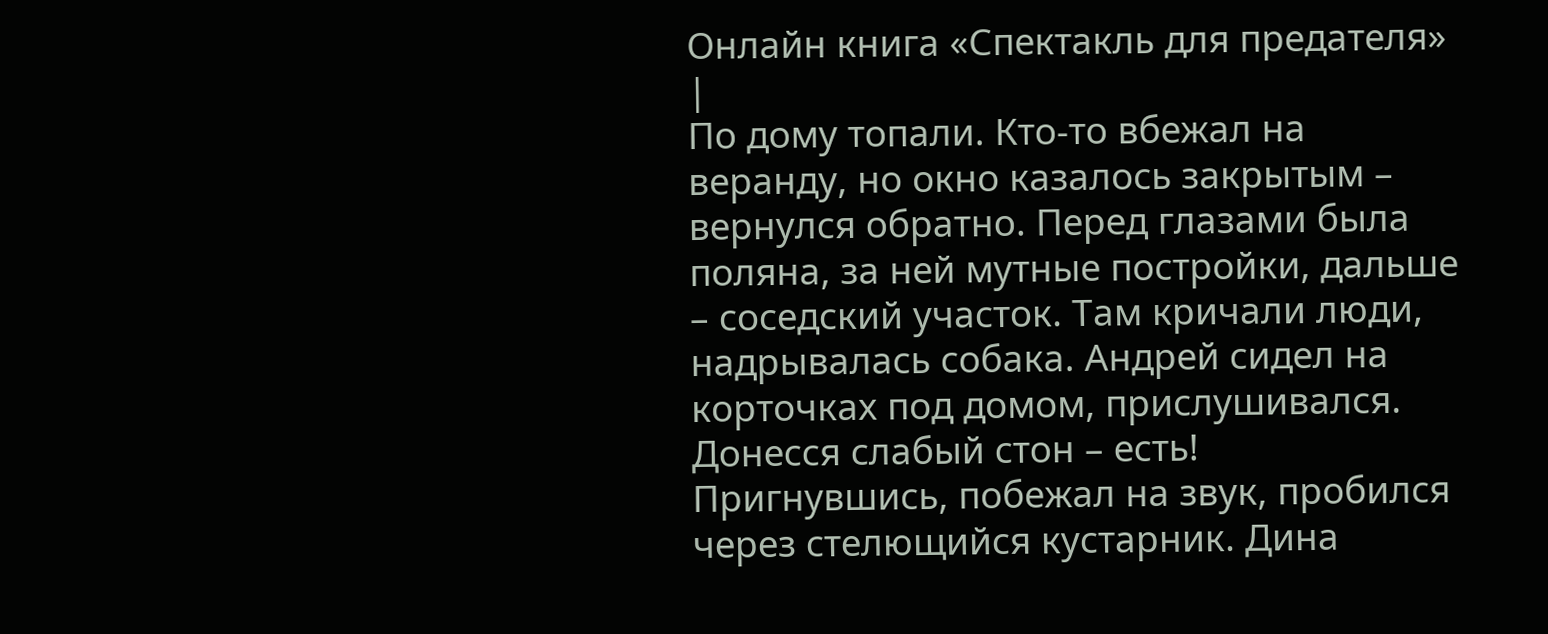Онлайн книга «Спектакль для предателя»
|
По дому топали. Кто-то вбежал на веранду, но окно казалось закрытым – вернулся обратно. Перед глазами была поляна, за ней мутные постройки, дальше – соседский участок. Там кричали люди, надрывалась собака. Андрей сидел на корточках под домом, прислушивался. Донесся слабый стон – есть! Пригнувшись, побежал на звук, пробился через стелющийся кустарник. Дина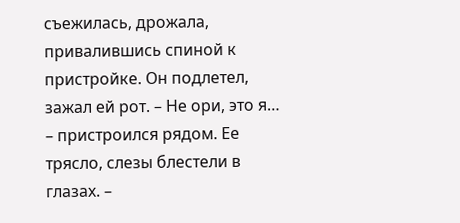съежилась, дрожала, привалившись спиной к пристройке. Он подлетел, зажал ей рот. – Не ори, это я… – пристроился рядом. Ее трясло, слезы блестели в глазах. –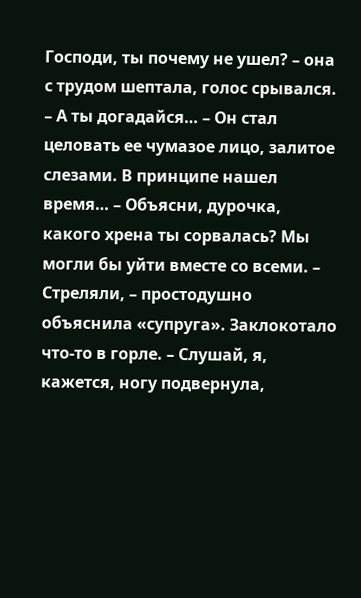Господи, ты почему не ушел? – она с трудом шептала, голос срывался. – А ты догадайся… – Он стал целовать ее чумазое лицо, залитое слезами. В принципе нашел время… – Объясни, дурочка, какого хрена ты сорвалась? Мы могли бы уйти вместе со всеми. – Стреляли, – простодушно объяснила «супруга». Заклокотало что-то в горле. – Слушай, я, кажется, ногу подвернула,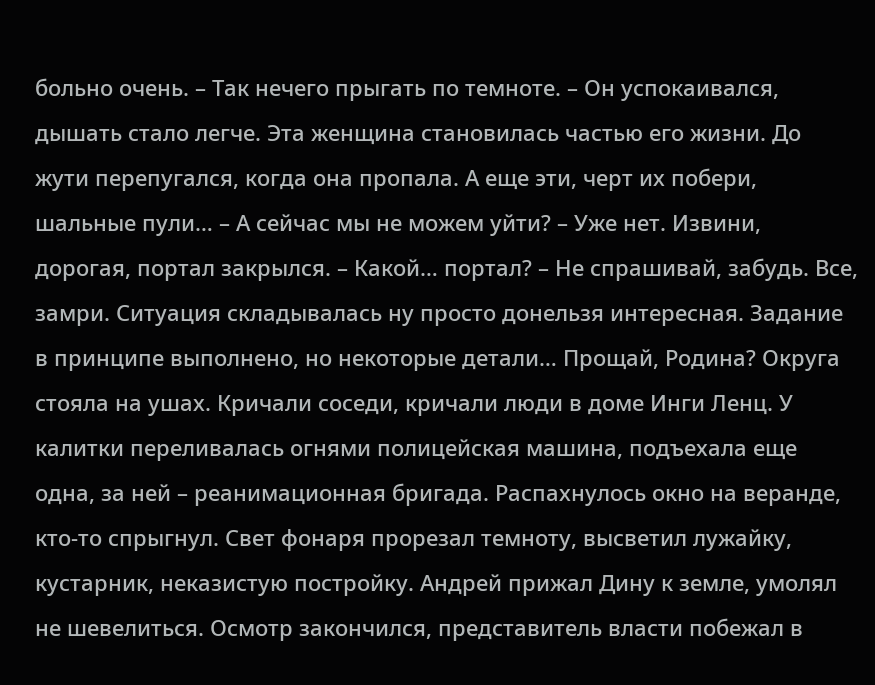больно очень. – Так нечего прыгать по темноте. – Он успокаивался, дышать стало легче. Эта женщина становилась частью его жизни. До жути перепугался, когда она пропала. А еще эти, черт их побери, шальные пули… – А сейчас мы не можем уйти? – Уже нет. Извини, дорогая, портал закрылся. – Какой… портал? – Не спрашивай, забудь. Все, замри. Ситуация складывалась ну просто донельзя интересная. Задание в принципе выполнено, но некоторые детали… Прощай, Родина? Округа стояла на ушах. Кричали соседи, кричали люди в доме Инги Ленц. У калитки переливалась огнями полицейская машина, подъехала еще одна, за ней – реанимационная бригада. Распахнулось окно на веранде, кто-то спрыгнул. Свет фонаря прорезал темноту, высветил лужайку, кустарник, неказистую постройку. Андрей прижал Дину к земле, умолял не шевелиться. Осмотр закончился, представитель власти побежал в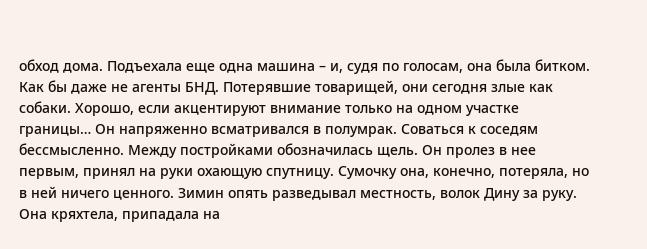обход дома. Подъехала еще одна машина – и, судя по голосам, она была битком. Как бы даже не агенты БНД. Потерявшие товарищей, они сегодня злые как собаки. Хорошо, если акцентируют внимание только на одном участке границы… Он напряженно всматривался в полумрак. Соваться к соседям бессмысленно. Между постройками обозначилась щель. Он пролез в нее первым, принял на руки охающую спутницу. Сумочку она, конечно, потеряла, но в ней ничего ценного. Зимин опять разведывал местность, волок Дину за руку. Она кряхтела, припадала на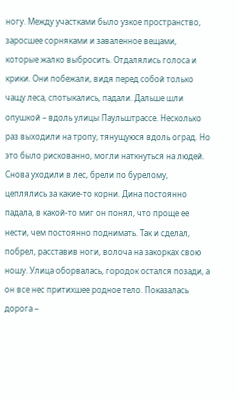ногу. Между участками было узкое пространство, заросшее сорняками и заваленное вещами, которые жалко выбросить. Отдалялись голоса и крики. Они побежали, видя перед собой только чащу леса, спотыкались, падали. Дальше шли опушкой – вдоль улицы Паульштрассе. Несколько раз выходили на тропу, тянущуюся вдоль оград. Но это было рискованно, могли наткнуться на людей. Снова уходили в лес, брели по бурелому, цеплялись за какие-то корни. Дина постоянно падала, в какой-то миг он понял, что проще ее нести, чем постоянно поднимать. Так и сделал, побрел, расставив ноги, волоча на закорках свою ношу. Улица оборвалась, городок остался позади, а он все нес притихшее родное тело. Показалась дорога –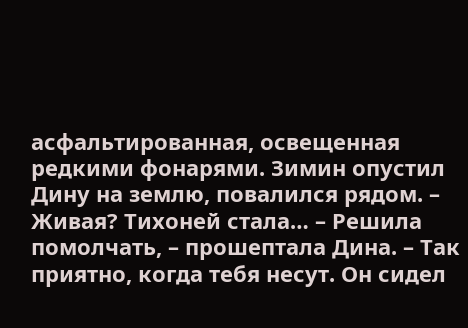асфальтированная, освещенная редкими фонарями. Зимин опустил Дину на землю, повалился рядом. – Живая? Тихоней стала… – Решила помолчать, – прошептала Дина. – Так приятно, когда тебя несут. Он сидел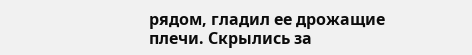рядом, гладил ее дрожащие плечи. Скрылись за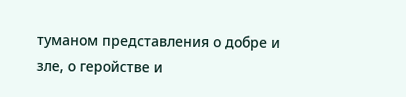туманом представления о добре и зле, о геройстве и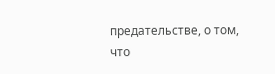предательстве, о том, что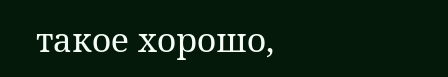такое хорошо,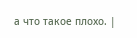а что такое плохо. |